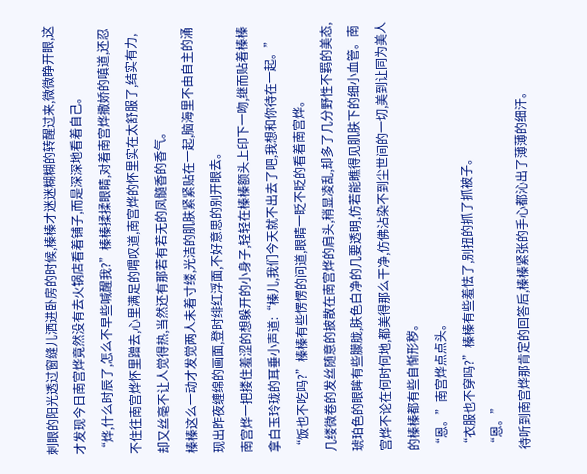刺眼的阳光透过窗缝儿洒进卧房的时候,榛榛才迷迷糊糊的转醒过来,微微睁开眼,这才发现今日南宫烨竟然没有去火锅店看着铺子,而是深深地看着自己。
“烨,什么时辰了,怎么不早些喊醒我?”榛榛揉揉眼睛,对着南宫烨撒娇的嗔道,还忍不住往南宫烨怀里蹭去,心里满足的喟叹道,南宫烨的怀里实在太舒服了,结实有力,却又丝毫不让人觉得热,当然还有那若有若无的凤髓香的香气。
榛榛这么一动才发觉两人未着寸缕,光洁的肌肤紧紧贴在一起,脑海里不由自主的涌现出昨夜缠绵的画面,登时绯红浮面,不好意思的别开眼去。
南宫烨一把搂住羞涩的想躲开的小身子,轻轻在榛榛额头上印下一吻,继而贴着榛榛拿白玉玲珑的耳垂小声道:“榛儿,我们今天就不出去了吧,我想和你待在一起。”
“饭也不吃吗?”榛榛有些愣愣的问道,眼睛一眨不眨的看着南宫烨。
几缕微卷的发丝随意的披散在南宫烨的肩头,稍显凌乱,却多了几分野性不羁的美态,琥珀色的眼眸有些朦胧,肤色白净的几要透明,仿若能瞧得见肌肤下的细小血管。南宫烨不论在何时何地,都美得那么干净,仿佛沾染不到尘世间的一切,美到让同为美人的榛榛都有些自惭形秽。
“恩。”南宫烨点点头。
“衣服也不穿吗?”榛榛有些羞怯了,别扭的抓了抓被子。
“恩。”
待听到南宫烨那肯定的回答后,榛榛紧张的手心都沁出了薄薄的细汗。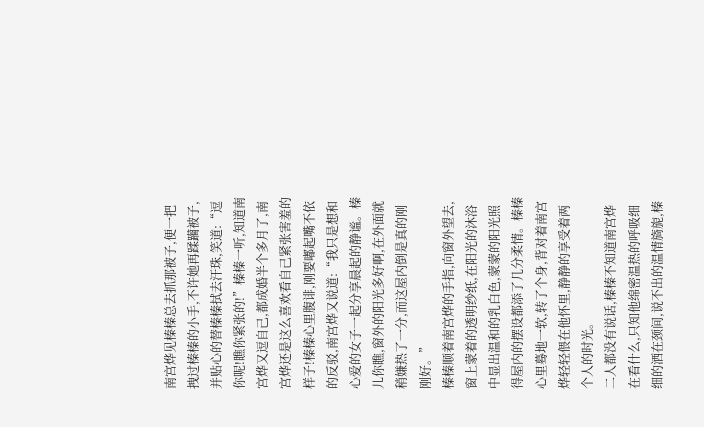南宫烨见榛榛总去抓那被子,便一把拽过榛榛的小手,不许她再蹂躏被子,并贴心的替榛榛拭去汗珠,笑道:“逗你呢!瞧你紧张的!”榛榛一听,知道南宫烨又逗自己,都成婚半个多月了,南宫烨还是这么喜欢看自己紧张害羞的样子!榛榛心里腹诽,刚要嘟起嘴不依的反驳,南宫烨又说道:“我只是想和心爱的女子一起分享晨起的静谧。榛儿你瞧,窗外的阳光多好啊,在外面就稍嫌热了一分,而这屋内倒是真的刚刚好。”
榛榛顺着南宫烨的手指,向窗外望去,窗上蒙着的透明纱纸,在阳光的沐浴中显出温和的乳白色,蒙蒙的阳光照得屋内的摆设都添了几分柔情。榛榛心里蓦地一软,转了个身,背对着南宫烨轻轻偎在他怀里,静静的享受着两个人的时光。
二人都没有说话,榛榛不知道南宫烨在看什么,只知他绵密温热的呼吸细细的洒在颈间,说不出的温情旖旎,榛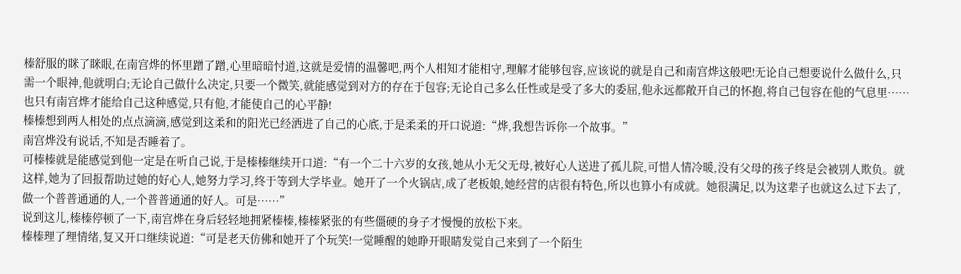榛舒服的眯了眯眼,在南宫烨的怀里蹭了蹭,心里暗暗忖道,这就是爱情的温馨吧,两个人相知才能相守,理解才能够包容,应该说的就是自己和南宫烨这般吧!无论自己想要说什么做什么,只需一个眼神,他就明白;无论自己做什么决定,只要一个微笑,就能感觉到对方的存在于包容;无论自己多么任性或是受了多大的委屈,他永远都敞开自己的怀抱,将自己包容在他的气息里……也只有南宫烨才能给自己这种感觉,只有他,才能使自己的心平静!
榛榛想到两人相处的点点滴滴,感觉到这柔和的阳光已经洒进了自己的心底,于是柔柔的开口说道:“烨,我想告诉你一个故事。”
南宫烨没有说话,不知是否睡着了。
可榛榛就是能感觉到他一定是在听自己说,于是榛榛继续开口道:“有一个二十六岁的女孩,她从小无父无母,被好心人送进了孤儿院,可惜人情冷暖,没有父母的孩子终是会被别人欺负。就这样,她为了回报帮助过她的好心人,她努力学习,终于等到大学毕业。她开了一个火锅店,成了老板娘,她经营的店很有特色,所以也算小有成就。她很满足,以为这辈子也就这么过下去了,做一个普普通通的人,一个普普通通的好人。可是……”
说到这儿,榛榛停顿了一下,南宫烨在身后轻轻地拥紧榛榛,榛榛紧张的有些僵硬的身子才慢慢的放松下来。
榛榛理了理情绪,复又开口继续说道:“可是老天仿佛和她开了个玩笑!一觉睡醒的她睁开眼睛发觉自己来到了一个陌生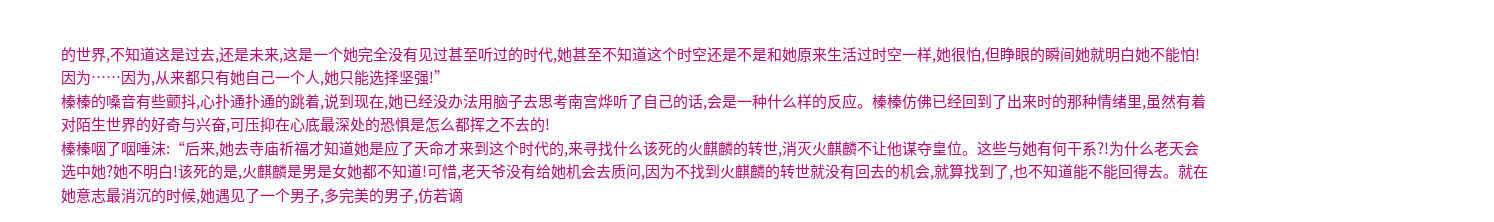的世界,不知道这是过去,还是未来,这是一个她完全没有见过甚至听过的时代,她甚至不知道这个时空还是不是和她原来生活过时空一样,她很怕,但睁眼的瞬间她就明白她不能怕!因为……因为,从来都只有她自己一个人,她只能选择坚强!”
榛榛的嗓音有些颤抖,心扑通扑通的跳着,说到现在,她已经没办法用脑子去思考南宫烨听了自己的话,会是一种什么样的反应。榛榛仿佛已经回到了出来时的那种情绪里,虽然有着对陌生世界的好奇与兴奋,可压抑在心底最深处的恐惧是怎么都挥之不去的!
榛榛咽了咽唾沫:“后来,她去寺庙祈福才知道她是应了天命才来到这个时代的,来寻找什么该死的火麒麟的转世,消灭火麒麟不让他谋夺皇位。这些与她有何干系?!为什么老天会选中她?她不明白!该死的是,火麒麟是男是女她都不知道!可惜,老天爷没有给她机会去质问,因为不找到火麒麟的转世就没有回去的机会,就算找到了,也不知道能不能回得去。就在她意志最消沉的时候,她遇见了一个男子,多完美的男子,仿若谪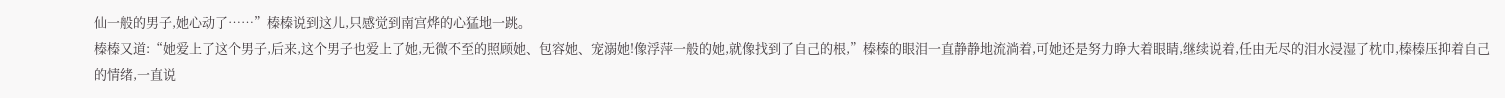仙一般的男子,她心动了……”榛榛说到这儿,只感觉到南宫烨的心猛地一跳。
榛榛又道:“她爱上了这个男子,后来,这个男子也爱上了她,无微不至的照顾她、包容她、宠溺她!像浮萍一般的她,就像找到了自己的根,”榛榛的眼泪一直静静地流淌着,可她还是努力睁大着眼睛,继续说着,任由无尽的泪水浸湿了枕巾,榛榛压抑着自己的情绪,一直说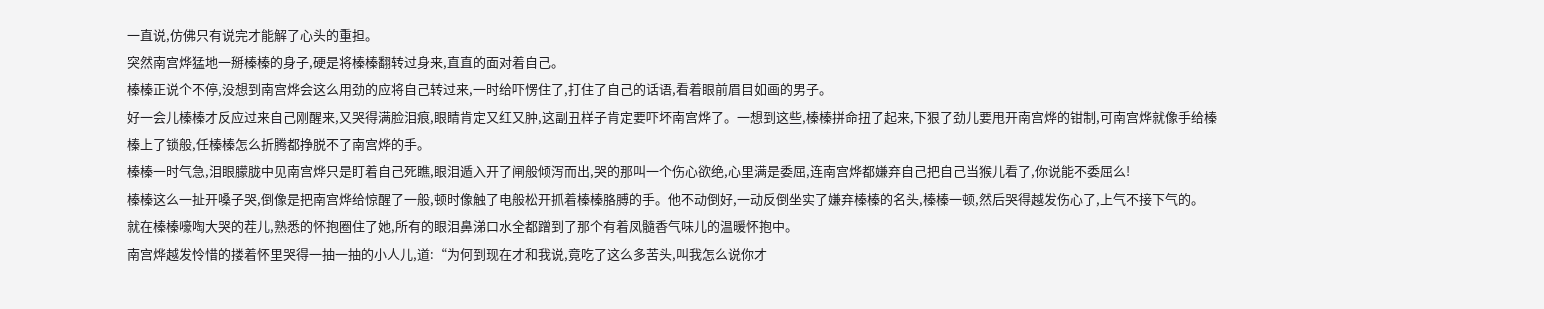一直说,仿佛只有说完才能解了心头的重担。
突然南宫烨猛地一掰榛榛的身子,硬是将榛榛翻转过身来,直直的面对着自己。
榛榛正说个不停,没想到南宫烨会这么用劲的应将自己转过来,一时给吓愣住了,打住了自己的话语,看着眼前眉目如画的男子。
好一会儿榛榛才反应过来自己刚醒来,又哭得满脸泪痕,眼睛肯定又红又肿,这副丑样子肯定要吓坏南宫烨了。一想到这些,榛榛拼命扭了起来,下狠了劲儿要甩开南宫烨的钳制,可南宫烨就像手给榛榛上了锁般,任榛榛怎么折腾都挣脱不了南宫烨的手。
榛榛一时气急,泪眼朦胧中见南宫烨只是盯着自己死瞧,眼泪遁入开了闸般倾泻而出,哭的那叫一个伤心欲绝,心里满是委屈,连南宫烨都嫌弃自己把自己当猴儿看了,你说能不委屈么!
榛榛这么一扯开嗓子哭,倒像是把南宫烨给惊醒了一般,顿时像触了电般松开抓着榛榛胳膊的手。他不动倒好,一动反倒坐实了嫌弃榛榛的名头,榛榛一顿,然后哭得越发伤心了,上气不接下气的。
就在榛榛嚎啕大哭的茬儿,熟悉的怀抱圈住了她,所有的眼泪鼻涕口水全都蹭到了那个有着凤髓香气味儿的温暖怀抱中。
南宫烨越发怜惜的搂着怀里哭得一抽一抽的小人儿,道:“为何到现在才和我说,竟吃了这么多苦头,叫我怎么说你才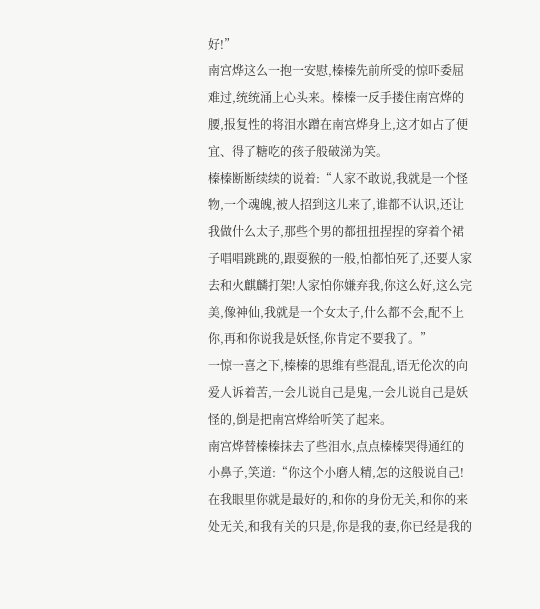好!”
南宫烨这么一抱一安慰,榛榛先前所受的惊吓委屈难过,统统涌上心头来。榛榛一反手搂住南宫烨的腰,报复性的将泪水蹭在南宫烨身上,这才如占了便宜、得了糖吃的孩子般破涕为笑。
榛榛断断续续的说着:“人家不敢说,我就是一个怪物,一个魂魄,被人招到这儿来了,谁都不认识,还让我做什么太子,那些个男的都扭扭捏捏的穿着个裙子唱唱跳跳的,跟耍猴的一般,怕都怕死了,还要人家去和火麒麟打架!人家怕你嫌弃我,你这么好,这么完美,像神仙,我就是一个女太子,什么都不会,配不上你,再和你说我是妖怪,你肯定不要我了。”
一惊一喜之下,榛榛的思维有些混乱,语无伦次的向爱人诉着苦,一会儿说自己是鬼,一会儿说自己是妖怪的,倒是把南宫烨给听笑了起来。
南宫烨替榛榛抹去了些泪水,点点榛榛哭得通红的小鼻子,笑道:“你这个小磨人精,怎的这般说自己!在我眼里你就是最好的,和你的身份无关,和你的来处无关,和我有关的只是,你是我的妻,你已经是我的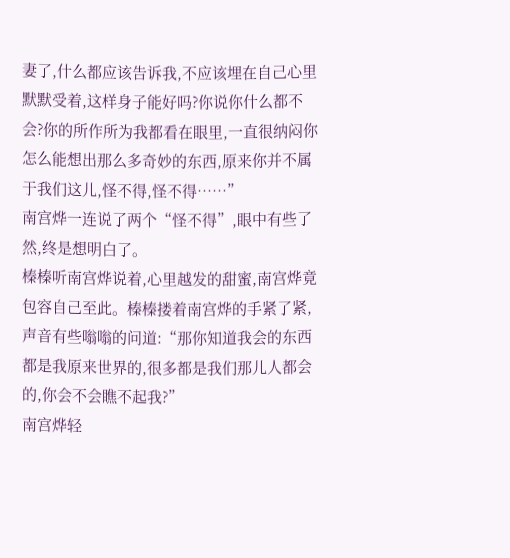妻了,什么都应该告诉我,不应该埋在自己心里默默受着,这样身子能好吗?你说你什么都不会?你的所作所为我都看在眼里,一直很纳闷你怎么能想出那么多奇妙的东西,原来你并不属于我们这儿,怪不得,怪不得……”
南宫烨一连说了两个“怪不得”,眼中有些了然,终是想明白了。
榛榛听南宫烨说着,心里越发的甜蜜,南宫烨竟包容自己至此。榛榛搂着南宫烨的手紧了紧,声音有些嗡嗡的问道:“那你知道我会的东西都是我原来世界的,很多都是我们那儿人都会的,你会不会瞧不起我?”
南宫烨轻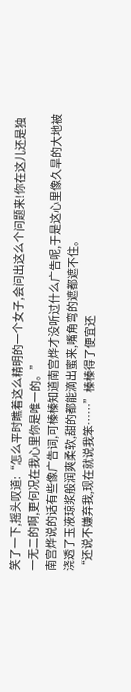笑了一下,摇头叹道:“怎么平时瞧着这么精明的一个女子,会问出这么个问题来!你在这儿还是独一无二的啊,更何况在我心里你是唯一的。”
南宫烨说的话有些像广告词,可榛榛知道南宫烨才没听过什么广告呢,于是这心里像久旱的大地被浇透了玉液琼浆般润爽柔软,甜的都能滴出蜜来,嘴角弯的遮都遮不住。
“还说不嫌弃我,现在就说我笨……”榛榛得了便宜还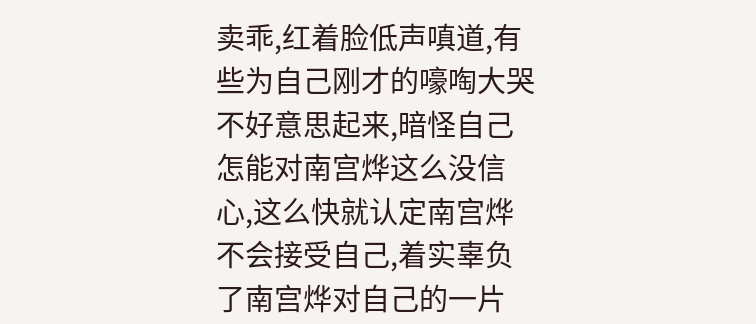卖乖,红着脸低声嗔道,有些为自己刚才的嚎啕大哭不好意思起来,暗怪自己怎能对南宫烨这么没信心,这么快就认定南宫烨不会接受自己,着实辜负了南宫烨对自己的一片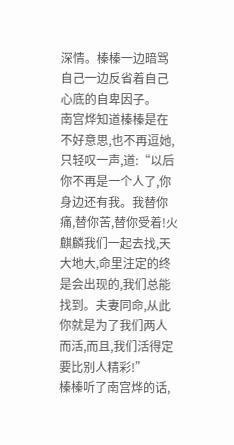深情。榛榛一边暗骂自己一边反省着自己心底的自卑因子。
南宫烨知道榛榛是在不好意思,也不再逗她,只轻叹一声,道:“以后你不再是一个人了,你身边还有我。我替你痛,替你苦,替你受着!火麒麟我们一起去找,天大地大,命里注定的终是会出现的,我们总能找到。夫妻同命,从此你就是为了我们两人而活,而且,我们活得定要比别人精彩!”
榛榛听了南宫烨的话,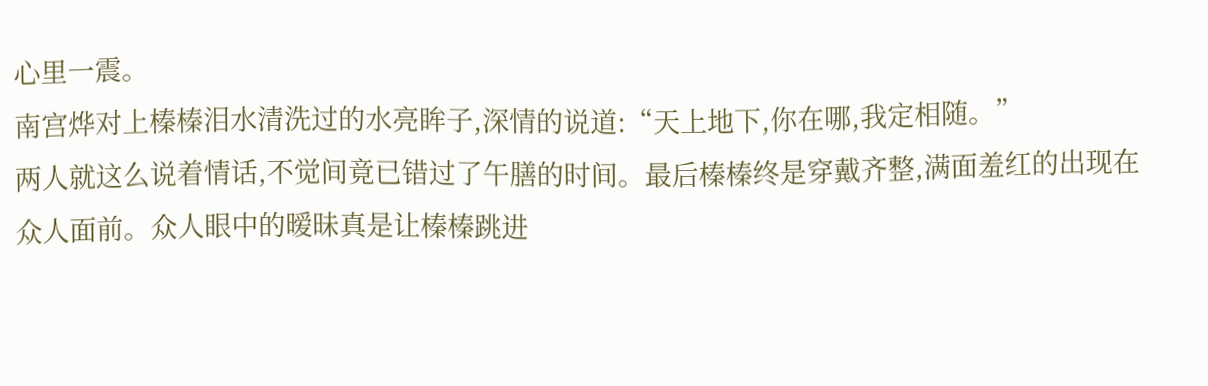心里一震。
南宫烨对上榛榛泪水清洗过的水亮眸子,深情的说道:“天上地下,你在哪,我定相随。”
两人就这么说着情话,不觉间竟已错过了午膳的时间。最后榛榛终是穿戴齐整,满面羞红的出现在众人面前。众人眼中的暧昧真是让榛榛跳进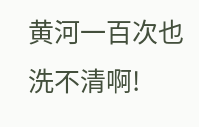黄河一百次也洗不清啊!